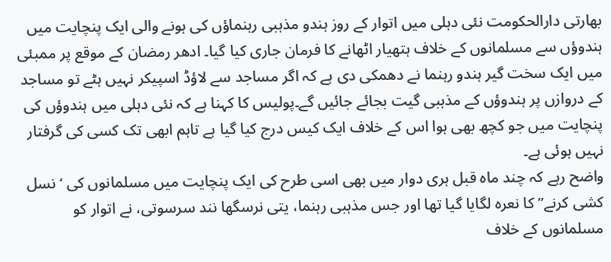بھارتی دارالحکومت نئی دہلی میں اتوار کے روز ہندو مذہبی رہنماؤں کی ہونے والی ایک پنچایت میں ہندوؤں سے مسلمانوں کے خلاف ہتھیار اٹھانے کا فرمان جاری کیا گیا۔ ادھر رمضان کے موقع پر ممبئی میں ایک سخت گیر ہندو رہنما نے دھمکی دی ہے کہ اگر مساجد سے لاؤڈ اسپیکر نہیں ہٹے تو مساجد کے دروازں پر ہندوؤں کے مذہبی گيت بجائے جائیں گے۔پولیس کا کہنا ہے کہ نئی دہلی میں ہندوؤں کی پنچایت میں جو کچھ بھی ہوا اس کے خلاف ایک کیس درج کیا گيا ہے تاہم ابھی تک کسی کی گرفتار نہیں ہوئی ہے۔
واضح رہے کہ چند ماہ قبل ہری دوار میں بھی اسی طرح کی ایک پنچایت میں مسلمانوں کی ‘نسل کشی کرنے” کا نعرہ لگایا گيا تھا اور جس مذہبی رہنما، یتی نرسگھا نند سرسوتی، نے اتوار کو مسلمانوں کے خلاف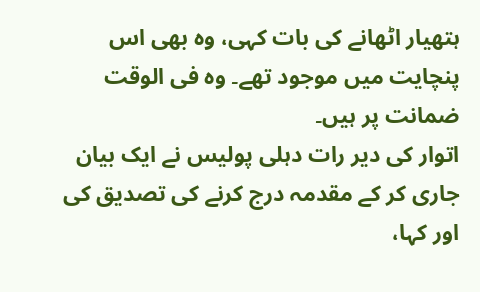ہتھیار اٹھانے کی بات کہی، وہ بھی اس پنچایت میں موجود تھے۔ وہ فی الوقت ضمانت پر ہیں۔
اتوار کی دیر رات دہلی پولیس نے ایک بیان جاری کر کے مقدمہ درج کرنے کی تصدیق کی اور کہا،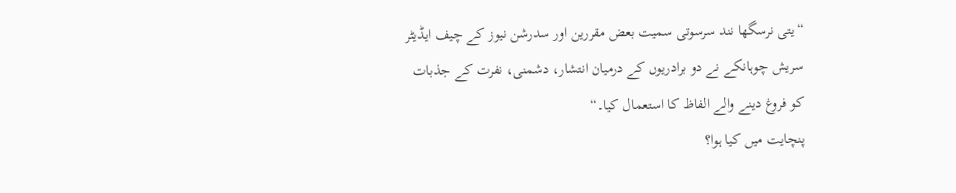“یتی نرسگھا نند سرسوتی سمیت بعض مقررین اور سدرشن نیوز کے چیف ایڈیٹر سریش چوہانکے نے دو برادریوں کے درمیان انتشار، دشمنی، نفرت کے جذبات کو فروغ دینے والے الفاظ کا استعمال کیا۔“
پنچایت میں کیا ہوا؟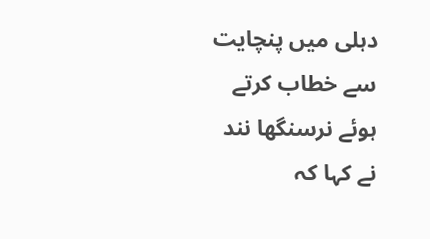دہلی میں پنچایت سے خطاب کرتے ہوئے نرسنگھا نند نے کہا کہ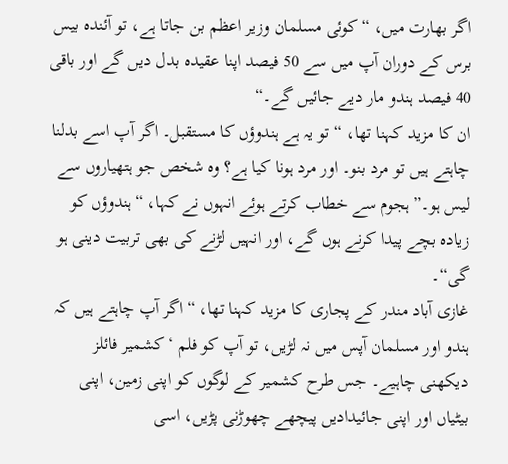اگر بھارت میں، “کوئی مسلمان وزیر اعظم بن جاتا ہے، تو آئندہ بیس برس کے دوران آپ میں سے 50 فیصد اپنا عقیدہ بدل دیں گے اور باقی 40 فیصد ہندو مار دیے جائیں گے۔“
ان کا مزید کہنا تھا، “تو یہ ہے ہندوؤں کا مستقبل۔ اگر آپ اسے بدلنا چاہتے ہیں تو مرد بنو۔ اور مرد ہونا کیا ہے؟ وہ شخص جو ہتھیاروں سے لیس ہو۔” ہجوم سے خطاب کرتے ہوئے انہوں نے کہا، “ہندوؤں کو زیادہ بچے پیدا کرنے ہوں گے، اور انہیں لڑنے کی بھی تربیت دینی ہو گی“۔
غازی آباد مندر کے پجاری کا مزید کہنا تھا، “اگر آپ چاہتے ہیں کہ ہندو اور مسلمان آپس میں نہ لڑیں، تو آپ کو فلم ‘کشمیر فائلز دیکھنی چاہیے۔ جس طرح کشمیر کے لوگوں کو اپنی زمین، اپنی بیٹیاں اور اپنی جائیدادیں پیچھے چھوڑنی پڑیں، اسی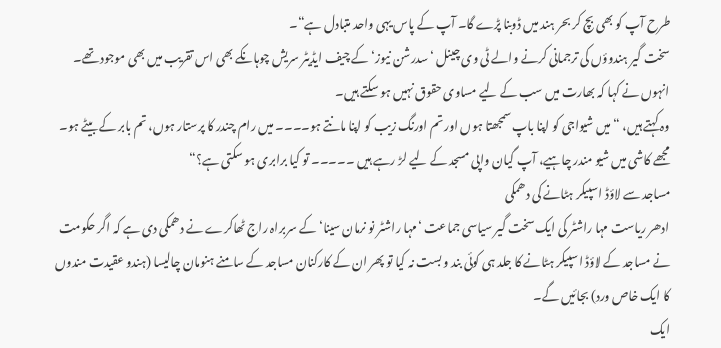طرح آپ کو بھی بچ کر بحر ہند میں ڈوبنا پڑے گا۔ آپ کے پاس یہی واحد متبادل ہے“۔
سخت گیر ہندوؤں کی ترجمانی کرنے والے ٹی وی چینل ‘سدرشن نیوز‘ کے چیف ایڈیٹر سریش چوہانکے بھی اس تقریب میں بھی موجود تھے۔ انہوں نے کہا کہ بھارت میں سب کے لیے مساوی حقوق نہیں ہو سکتے ہیں۔
وہ کہتے ہیں، “میں شیواجی کو اپنا باپ سمجھتا ہوں اور تم اورنگ زیب کو اپنا مانتے ہو۔۔۔۔ میں رام چندر کا پرستار ہوں، تم بابر کے بیٹے ہو۔ مجھے کاشی میں شیو مندر چاہیے، آپ گیان واپی مسجد کے لیے لڑ رہے ہیں ۔۔۔۔۔ تو کیا برابری ہو سکتی ہے؟“
مساجد سے لاؤڈ اسپیکر ہٹانے کی دھمکی
ادھر ریاست مہا راشٹر کی ایک سخت گیر سیاسی جماعت ‘مہا راشٹر نو نرمان سینا‘ کے سربراہ راج ٹھاکرے نے دھمکی دی ہے کہ اگر حکومت نے مساجد کے لاؤڈ اسپیکر ہٹانے کا جلد ہی کوئی بند و بست نہ کیا تو پھر ان کے کارکنان مساجد کے سامنے ہنومان چالیسا (ہندو عقیدت مندوں کا ایک خاص ورد) بجائیں گے۔
ایک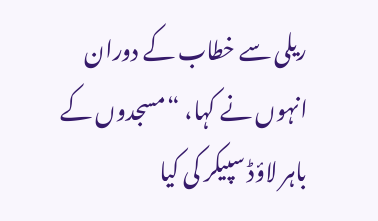ریلی سے خطاب کے دوران انہوں نے کہا، “مسجدوں کے باہر لاؤڈ سپیکر کی کیا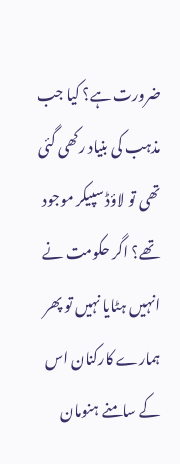ضرورت ہے؟ کیا جب مذہب کی بنیاد رکھی گئی تھی تو لاؤڈ سپیکر موجود تھے؟ اگر حکومت نے انہیں ہٹایا نہیں تو پھر ہمارے کارکنان اس کے سامنے ہنومان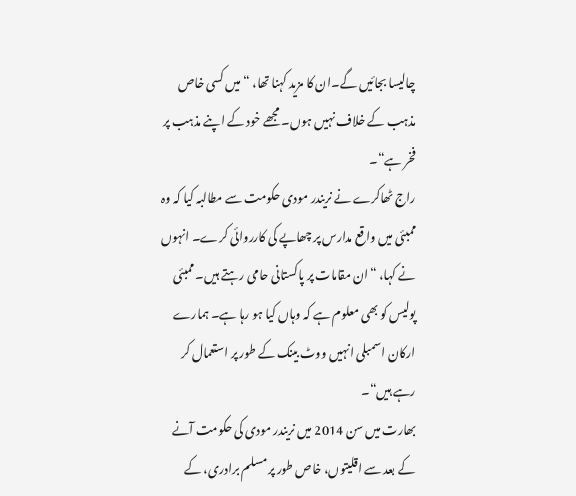چالیسا بجائیں گے۔ان کا مزید کہنا تھا، “میں کسی خاص مذہب کے خلاف نہیں ہوں۔ مجھے خود کے اپنے مذہب پر فخر ہے“۔
راج ٹھاکرے نے نریندر مودی حکومت سے مطالبہ کیا کہ وہ ممبئی میں واقع مدارس پر چھاپے کی کارروائی کرے۔ انہوں نے کہا، “ان مقامات پر پاکستانی حامی رہتے ہیں۔ ممبئی پولیس کو بھی معلوم ہے کہ وہاں کیا ہو رہا ہے۔ ہمارے ارکان اسمبلی انہیں ووٹ بینک کے طور پر استعمال کر رہے ہیں“۔
بھارت میں سن 2014 میں نریندر مودی کی حکومت آنے کے بعد سے اقلیتوں، خاص طور پر مسلم برادری، کے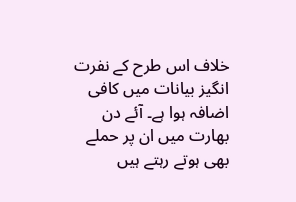خلاف اس طرح کے نفرت انگیز بیانات میں کافی اضافہ ہوا ہے۔ آئے دن بھارت میں ان پر حملے بھی ہوتے رہتے ہیں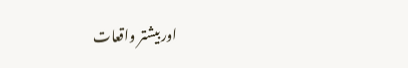اور بیشتر واقعات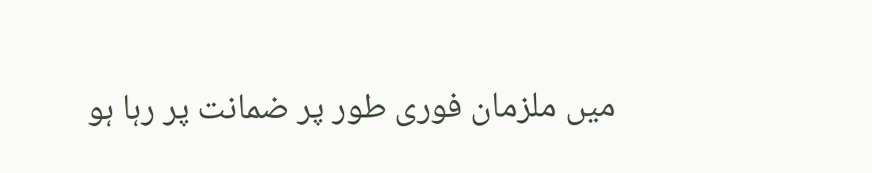میں ملزمان فوری طور پر ضمانت پر رہا ہو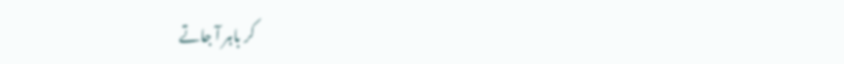کر باہر آ جاتے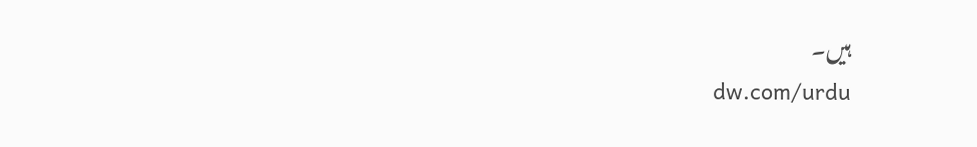ہیں۔
dw.com/urdu